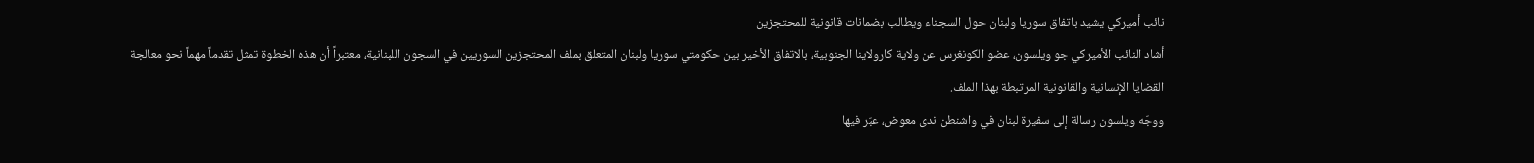نائب أميركي يشيد باتفاق سوريا ولبنان حول السجناء ويطالب بضمانات قانونية للمحتجزين
أشاد النائب الأميركي جو ويلسون، عضو الكونغرس عن ولاية كارولاينا الجنوبية، بالاتفاق الأخير بين حكومتي سوريا ولبنان المتعلق بملف المحتجزين السوريين في السجون اللبنانية، معتبراً أن هذه الخطوة تمثل تقدماً مهماً نحو معالجة القضايا الإنسانية والقانونية المرتبطة بهذا الملف.
ووجّه ويلسون رسالة إلى سفيرة لبنان في واشنطن ندى معوض، عبّر فيها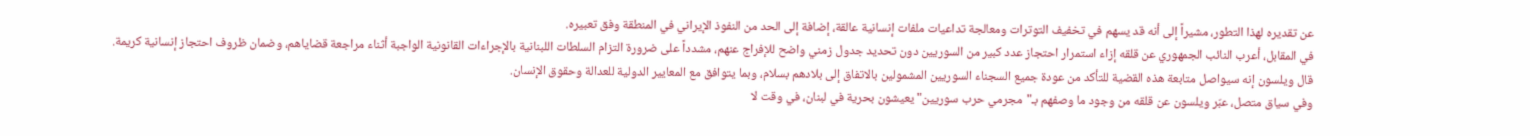عن تقديره لهذا التطور، مشيراً إلى أنه قد يسهم في تخفيف التوترات ومعالجة تداعيات ملفات إنسانية عالقة، إضافة إلى الحد من النفوذ الإيراني في المنطقة وفق تعبيره.
في المقابل، أعرب النائب الجمهوري عن قلقه إزاء استمرار احتجاز عدد كبير من السوريين دون تحديد جدول زمني واضح للإفراج عنهم، مشدداً على ضرورة التزام السلطات اللبنانية بالإجراءات القانونية الواجبة أثناء مراجعة قضاياهم، وضمان ظروف احتجاز إنسانية كريمة.
قال ويلسون إنه سيواصل متابعة هذه القضية للتأكد من عودة جميع السجناء السوريين المشمولين بالاتفاق إلى بلادهم بسلام، وبما يتوافق مع المعايير الدولية للعدالة وحقوق الإنسان.
وفي سياق متصل، عبّر ويلسون عن قلقه من وجود ما وصفهم بـ"مجرمي حرب سوريين" يعيشون بحرية في لبنان، في وقت لا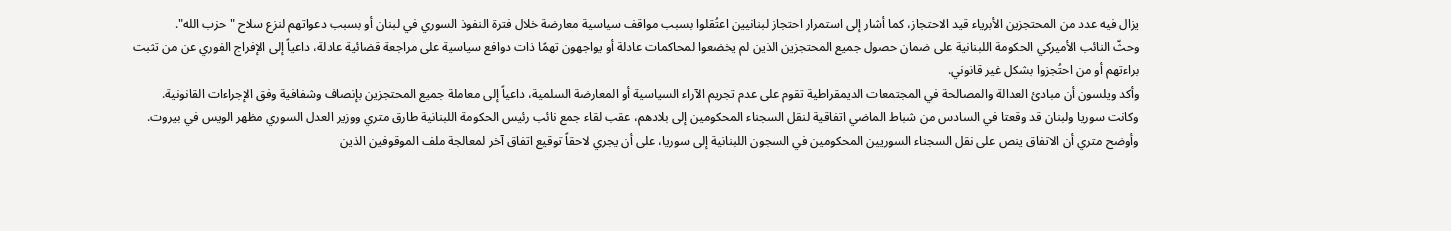يزال فيه عدد من المحتجزين الأبرياء قيد الاحتجاز، كما أشار إلى استمرار احتجاز لبنانيين اعتُقلوا بسبب مواقف سياسية معارضة خلال فترة النفوذ السوري في لبنان أو بسبب دعواتهم لنزع سلاح "حزب الله".
وحثّ النائب الأميركي الحكومة اللبنانية على ضمان حصول جميع المحتجزين الذين لم يخضعوا لمحاكمات عادلة أو يواجهون تهمًا ذات دوافع سياسية على مراجعة قضائية عادلة، داعياً إلى الإفراج الفوري عن من تثبت براءتهم أو من احتُجزوا بشكل غير قانوني.
وأكد ويلسون أن مبادئ العدالة والمصالحة في المجتمعات الديمقراطية تقوم على عدم تجريم الآراء السياسية أو المعارضة السلمية، داعياً إلى معاملة جميع المحتجزين بإنصاف وشفافية وفق الإجراءات القانونية.
وكانت سوريا ولبنان قد وقعتا في السادس من شباط الماضي اتفاقية لنقل السجناء المحكومين إلى بلادهم، عقب لقاء جمع نائب رئيس الحكومة اللبنانية طارق متري ووزير العدل السوري مظهر الويس في بيروت.
وأوضح متري أن الاتفاق ينص على نقل السجناء السوريين المحكومين في السجون اللبنانية إلى سوريا، على أن يجري لاحقاً توقيع اتفاق آخر لمعالجة ملف الموقوفين الذين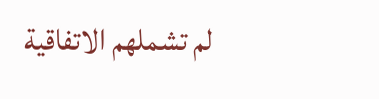لم تشملهم الاتفاقية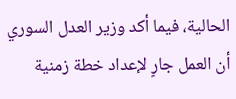الحالية، فيما أكد وزير العدل السوري أن العمل جارٍ لإعداد خطة زمنية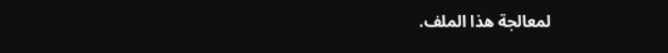لمعالجة هذا الملف.